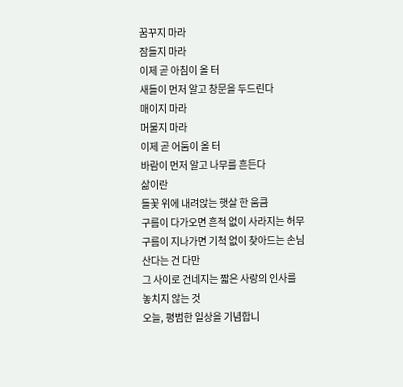꿈꾸지 마라
잠들지 마라
이제 곧 아침이 올 터
새들이 먼저 알고 창문을 두드린다
매이지 마라
머물지 마라
이제 곧 어둠이 올 터
바람이 먼저 알고 나무를 흔든다
삶이란
들꽃 위에 내려앉는 햇살 한 움큼
구름이 다가오면 흔적 없이 사라지는 허무
구름이 지나가면 기척 없이 찾아드는 손님
산다는 건 다만
그 사이로 건네지는 짧은 사랑의 인사를
놓치지 않는 것
오늘, 평범한 일상을 기념합니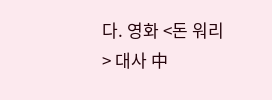다. 영화 <돈 워리> 대사 中